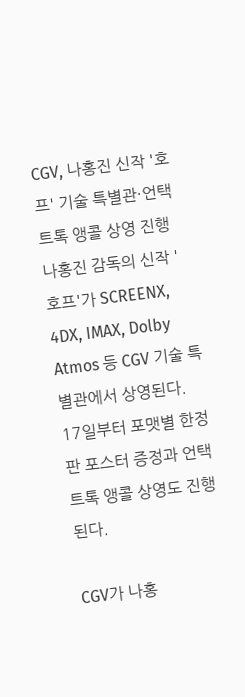CGV, 나홍진 신작 '호프' 기술 특별관·언택트톡 앵콜 상영 진행
나홍진 감독의 신작 '호프'가 SCREENX, 4DX, IMAX, Dolby Atmos 등 CGV 기술 특별관에서 상영된다. 17일부터 포맷별 한정판 포스터 증정과 언택트톡 앵콜 상영도 진행된다.

CGV가 나홍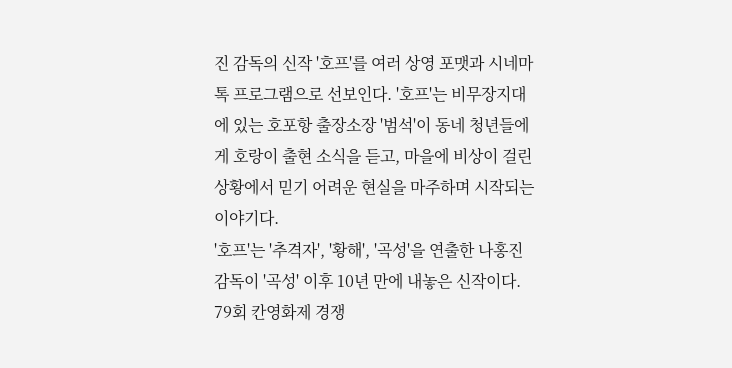진 감독의 신작 '호프'를 여러 상영 포맷과 시네마톡 프로그램으로 선보인다. '호프'는 비무장지대에 있는 호포항 출장소장 '범석'이 동네 청년들에게 호랑이 출현 소식을 듣고, 마을에 비상이 걸린 상황에서 믿기 어려운 현실을 마주하며 시작되는 이야기다.
'호프'는 '추격자', '황해', '곡성'을 연출한 나홍진 감독이 '곡성' 이후 10년 만에 내놓은 신작이다. 79회 칸영화제 경쟁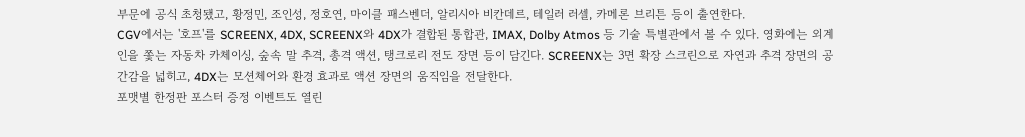부문에 공식 초청됐고, 황정민, 조인성, 정호연, 마이클 패스벤더, 알리시아 비칸데르, 테일러 러셀, 카메론 브리튼 등이 출연한다.
CGV에서는 '호프'를 SCREENX, 4DX, SCREENX와 4DX가 결합된 통합관, IMAX, Dolby Atmos 등 기술 특별관에서 볼 수 있다. 영화에는 외계인을 쫓는 자동차 카체이싱, 숲속 말 추격, 총격 액션, 탱크로리 전도 장면 등이 담긴다. SCREENX는 3면 확장 스크린으로 자연과 추격 장면의 공간감을 넓히고, 4DX는 모션체어와 환경 효과로 액션 장면의 움직임을 전달한다.
포맷별 한정판 포스터 증정 이벤트도 열린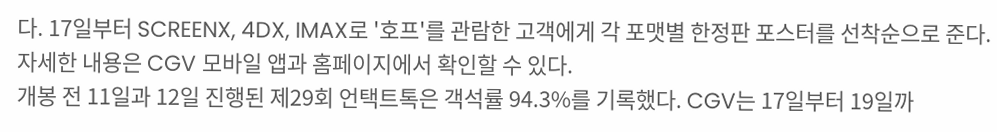다. 17일부터 SCREENX, 4DX, IMAX로 '호프'를 관람한 고객에게 각 포맷별 한정판 포스터를 선착순으로 준다. 자세한 내용은 CGV 모바일 앱과 홈페이지에서 확인할 수 있다.
개봉 전 11일과 12일 진행된 제29회 언택트톡은 객석률 94.3%를 기록했다. CGV는 17일부터 19일까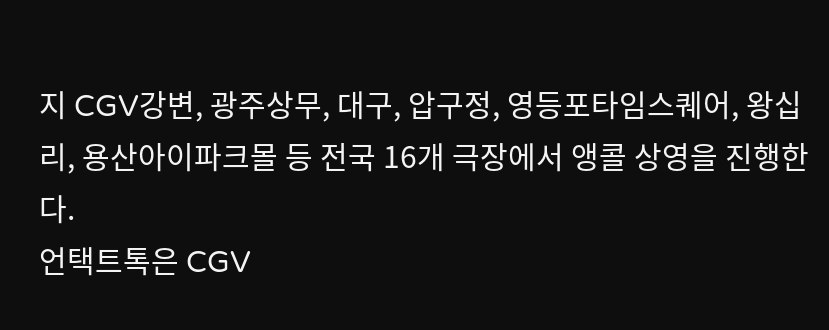지 CGV강변, 광주상무, 대구, 압구정, 영등포타임스퀘어, 왕십리, 용산아이파크몰 등 전국 16개 극장에서 앵콜 상영을 진행한다.
언택트톡은 CGV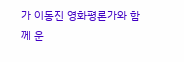가 이동진 영화평론가와 함께 운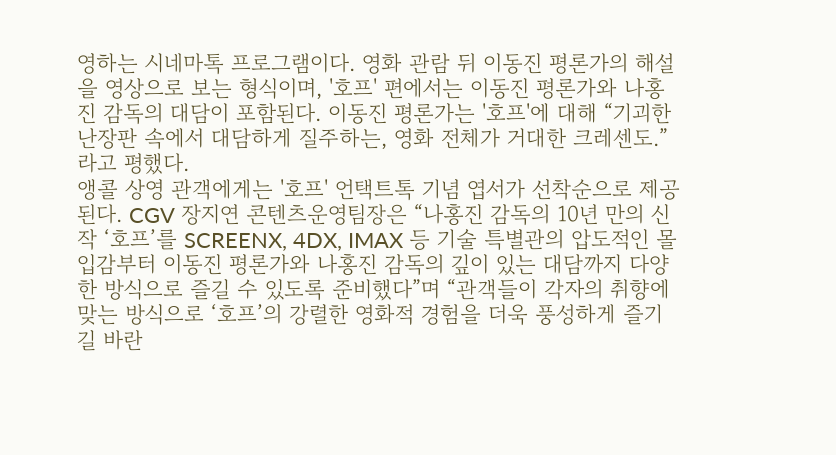영하는 시네마톡 프로그램이다. 영화 관람 뒤 이동진 평론가의 해설을 영상으로 보는 형식이며, '호프' 편에서는 이동진 평론가와 나홍진 감독의 대담이 포함된다. 이동진 평론가는 '호프'에 대해 “기괴한 난장판 속에서 대담하게 질주하는, 영화 전체가 거대한 크레센도.”라고 평했다.
앵콜 상영 관객에게는 '호프' 언택트톡 기념 엽서가 선착순으로 제공된다. CGV 장지연 콘텐츠운영팀장은 “나홍진 감독의 10년 만의 신작 ‘호프’를 SCREENX, 4DX, IMAX 등 기술 특별관의 압도적인 몰입감부터 이동진 평론가와 나홍진 감독의 깊이 있는 대담까지 다양한 방식으로 즐길 수 있도록 준비했다”며 “관객들이 각자의 취향에 맞는 방식으로 ‘호프’의 강렬한 영화적 경험을 더욱 풍성하게 즐기길 바란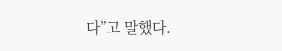다”고 말했다.